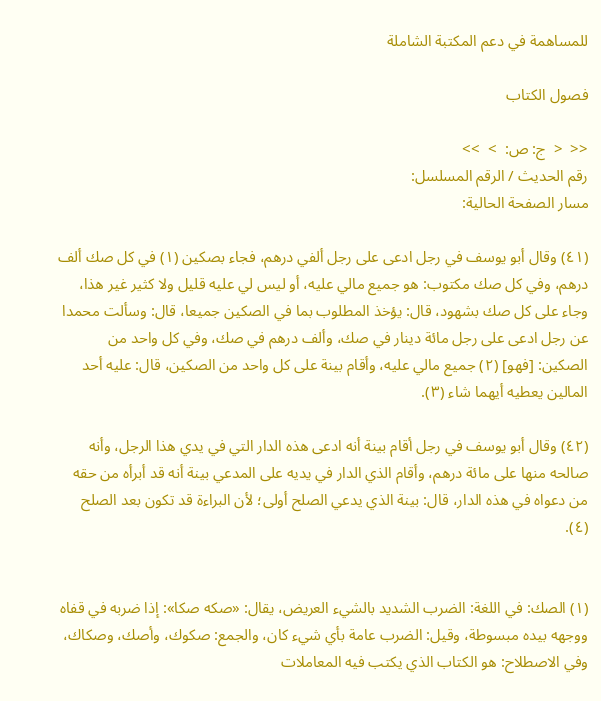للمساهمة في دعم المكتبة الشاملة

فصول الكتاب

<<  <  ج: ص:  >  >>
رقم الحديث / الرقم المسلسل:
مسار الصفحة الحالية:

(٤١) وقال أبو يوسف في رجل ادعى على رجل ألفي درهم، فجاء بصكين (١) في كل صك ألف درهم، وفي كل صك مكتوب: هو جميع مالي عليه، أو ليس لي عليه قليل ولا كثير غير هذا، وجاء على كل صك بشهود، قال: يؤخذ المطلوب بما في الصكين جميعا، قال: وسألت محمدا عن رجل ادعى على رجل مائة دينار في صك، وألف درهم في صك، وفي كل واحد من الصكين: [فهو] (٢) جميع مالي عليه، وأقام بينة على كل واحد من الصكين، قال: عليه أحد المالين يعطيه أيهما شاء (٣).

(٤٢) وقال أبو يوسف في رجل أقام بينة أنه ادعى هذه الدار التي في يدي هذا الرجل، وأنه صالحه منها على مائة درهم، وأقام الذي الدار في يديه على المدعي بينة أنه قد أبرأه من حقه من دعواه في هذه الدار، قال: بينة الذي يدعي الصلح أولى؛ لأن البراءة قد تكون بعد الصلح (٤).


(١) الصك: في اللغة: الضرب الشديد بالشيء العريض، يقال: «صكه صكا»: إذا ضربه في قفاه ووجهه بيده مبسوطة، وقيل: الضرب عامة بأي شيء كان، والجمع: صكوك، وأصك، وصكاك، وفي الاصطلاح: هو الكتاب الذي يكتب فيه المعاملات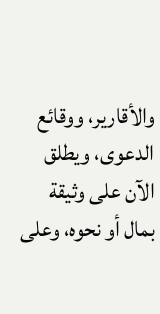والأقارير، ووقائع الدعوى، ويطلق الآن على وثيقة بمال أو نحوه، وعلى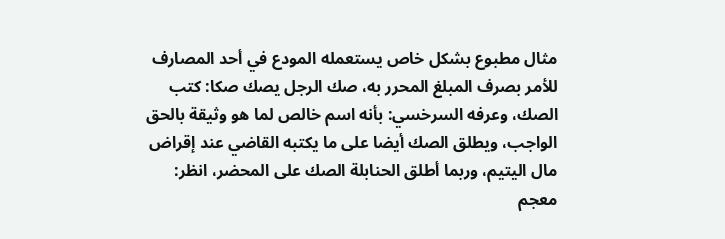مثال مطبوع بشكل خاص يستعمله المودع في أحد المصارف للأمر بصرف المبلغ المحرر به، صك الرجل يصك صكا: كتب الصك، وعرفه السرخسي: بأنه اسم خالص لما هو وثيقة بالحق الواجب، ويطلق الصك أيضا على ما يكتبه القاضي عند إقراض مال اليتيم، وربما أطلق الحنابلة الصك على المحضر، انظر: معجم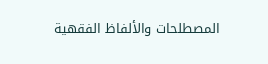المصطلحات والألفاظ الفقهية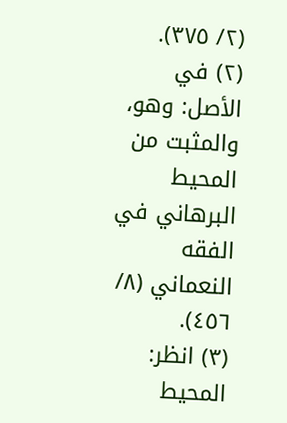(٢/ ٣٧٥).
(٢) في الأصل: وهو، والمثبت من المحيط البرهاني في الفقه النعماني (٨/ ٤٥٦).
(٣) انظر: المحيط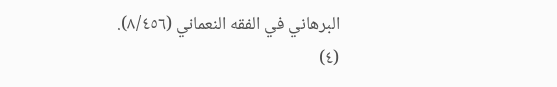البرهاني في الفقه النعماني (٨/٤٥٦).
(٤)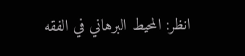انظر: المحيط البرهاني في الفقه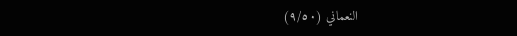النعماني (٩/٥٠)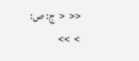<<  <  ج: ص:  >  >>